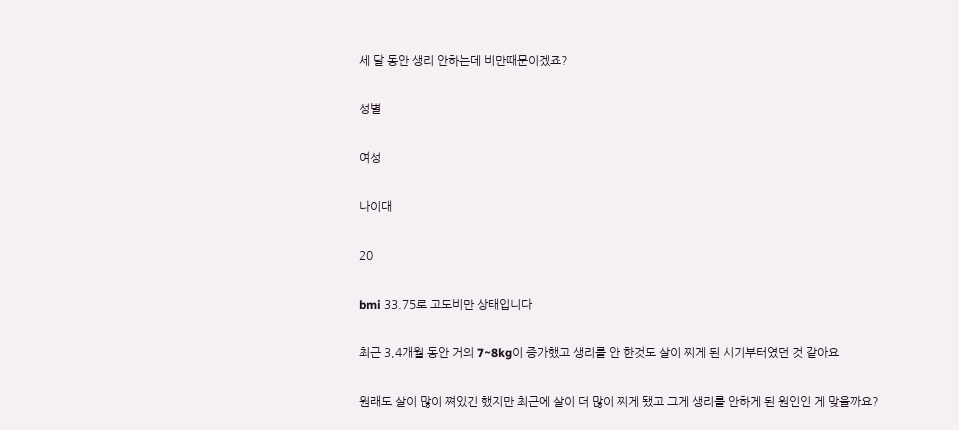세 달 동안 생리 안하는데 비만때문이겠죠?

성별

여성

나이대

20

bmi 33.75로 고도비만 상태입니다

최근 3,4개월 동안 거의 7~8kg이 증가했고 생리를 안 한것도 살이 찌게 된 시기부터였던 것 같아요

원래도 살이 많이 쪄있긴 했지만 최근에 살이 더 많이 찌게 됐고 그게 생리를 안하게 된 원인인 게 맞을까요?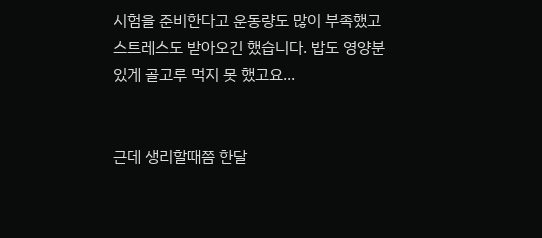시험을 준비한다고 운동량도 많이 부족했고 스트레스도 받아오긴 했습니다. 밥도 영양분있게 골고루 먹지 못 했고요...


근데 생리할때쯤 한달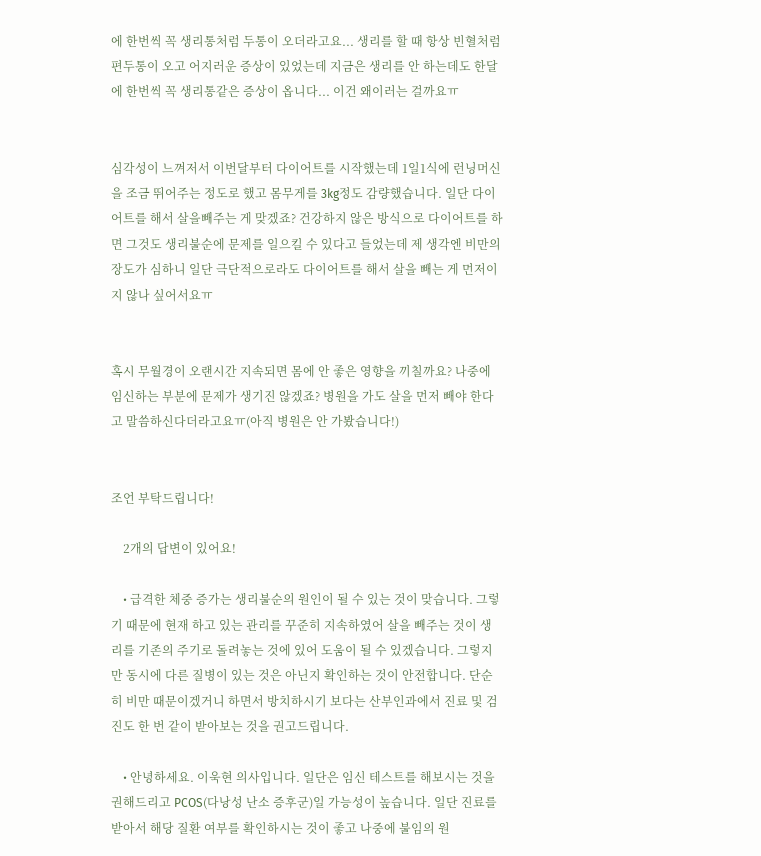에 한번씩 꼭 생리통처럼 두통이 오더라고요... 생리를 할 때 항상 빈혈처럼 편두통이 오고 어지러운 증상이 있었는데 지금은 생리를 안 하는데도 한달에 한번씩 꼭 생리통같은 증상이 옵니다... 이건 왜이러는 걸까요ㅠ


심각성이 느껴저서 이번달부터 다이어트를 시작했는데 1일1식에 런닝머신을 조금 뛰어주는 정도로 했고 몸무게를 3kg정도 감량했습니다. 일단 다이어트를 해서 살을빼주는 게 맞겠죠? 건강하지 않은 방식으로 다이어트를 하면 그것도 생리불순에 문제를 일으킬 수 있다고 들었는데 제 생각엔 비만의 장도가 심하니 일단 극단적으로라도 다이어트를 해서 살을 빼는 게 먼저이지 않나 싶어서요ㅠ


혹시 무월경이 오랜시간 지속되면 몸에 안 좋은 영향을 끼칠까요? 나중에 임신하는 부분에 문제가 생기진 않겠죠? 병원을 가도 살을 먼저 빼야 한다고 말씀하신다더라고요ㅠ(아직 병원은 안 가봤습니다!)


조언 부탁드립니다!

    2개의 답변이 있어요!

    • 급격한 체중 증가는 생리불순의 원인이 될 수 있는 것이 맞습니다. 그렇기 때문에 현재 하고 있는 관리를 꾸준히 지속하였어 살을 빼주는 것이 생리를 기존의 주기로 돌려놓는 것에 있어 도움이 될 수 있겠습니다. 그렇지만 동시에 다른 질병이 있는 것은 아닌지 확인하는 것이 안전합니다. 단순히 비만 때문이겠거니 하면서 방치하시기 보다는 산부인과에서 진료 및 검진도 한 번 같이 받아보는 것을 권고드립니다.

    • 안녕하세요. 이욱현 의사입니다. 일단은 임신 테스트를 해보시는 것을 권해드리고 PCOS(다낭성 난소 증후군)일 가능성이 높습니다. 일단 진료를 받아서 해당 질환 여부를 확인하시는 것이 좋고 나중에 불임의 원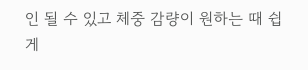인 될 수 있고 체중 감량이 원하는 때 쉽게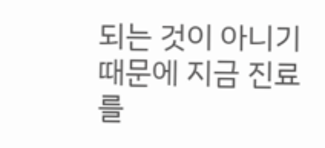되는 것이 아니기 때문에 지금 진료를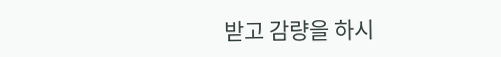받고 감량을 하시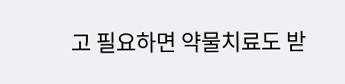고 필요하면 약물치료도 받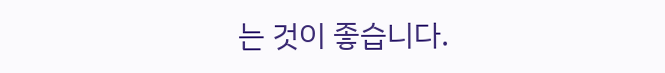는 것이 좋습니다.